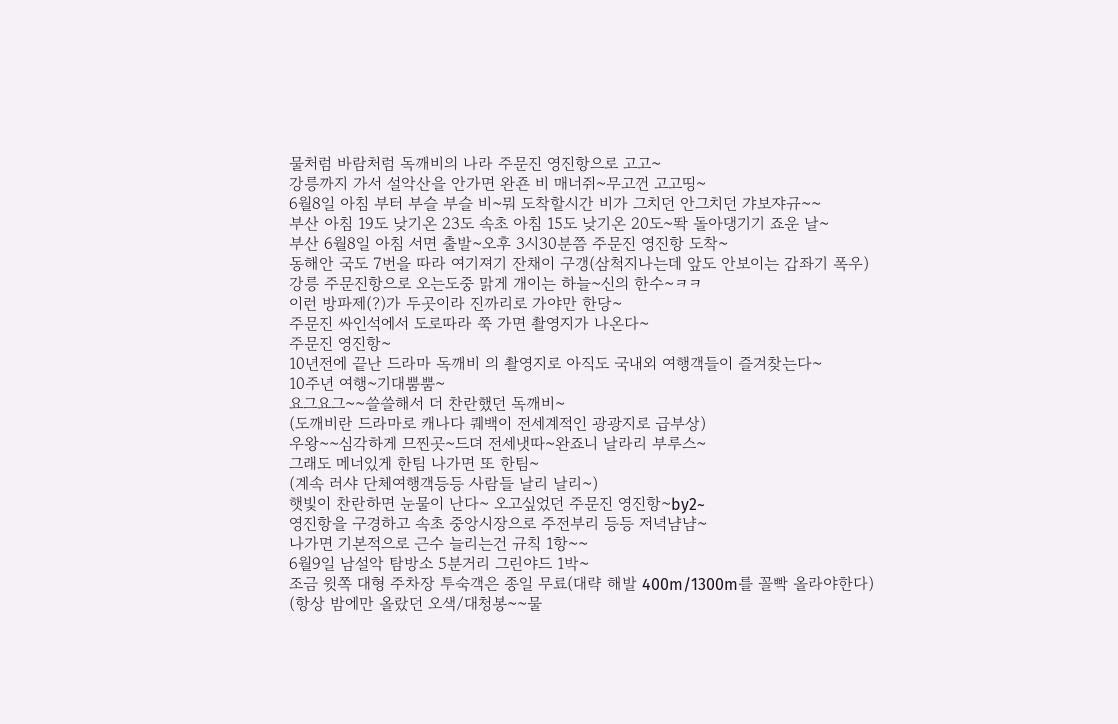물처럼 바람처럼 독깨비의 나라 주문진 영진항으로 고고~
강릉까지 가서 설악산을 안가면 완죤 비 매너쥐~무고껀 고고띵~
6월8일 아침 부터 부슬 부슬 비~뭐 도착할시간 비가 그치던 안그치던 갸보쟈규~~
부산 아침 19도 낮기온 23도 속초 아침 15도 낮기온 20도~똭 돌아댕기기 죠운 날~
부산 6월8일 아침 서면 출발~오후 3시30분쯤 주문진 영진항 도착~
동해안 국도 7번을 따라 여기져기 잔채이 구갱(삼척지나는데 앞도 안보이는 갑좌기 폭우)
강릉 주문진항으로 오는도중 맑게 개이는 하늘~신의 한수~ㅋㅋ
이런 방파제(?)가 두곳이라 진까리로 가야만 한당~
주문진 싸인석에서 도로따라 쭉 가면 촬영지가 나온다~
주문진 영진항~
10년전에 끝난 드라마 독깨비 의 촬영지로 아직도 국내외 여행객들이 즐겨찾는다~
10주년 여행~기대뿜뿜~
요그요그~~쓸쓸해서 더 찬란했던 독깨비~
(도깨비란 드라마로 캐나다 퀘백이 전세계적인 광광지로 급부상)
우왕~~심각하게 므찐곳~드뎌 전세냇따~완죠니 날라리 부루스~
그래도 메너있게 한팀 나가면 또 한팀~
(계속 러샤 단체여행객등등 사람들 날리 날리~)
햇빛이 찬란하면 눈물이 난다~ 오고싶었던 주문진 영진항~by2~
영진항을 구경하고 속초 중앙시장으로 주전부리 등등 저녁냠냠~
나가면 기본적으로 근수 늘리는건 규칙 1항~~
6월9일 남설악 탐방소 5분거리 그린야드 1박~
조금 윗쪽 대형 주차장 투숙객은 종일 무료(대략 해발 400m/1300m를 꼴빡 올라야한다)
(항상 밤에만 올랐던 오색/대청봉~~물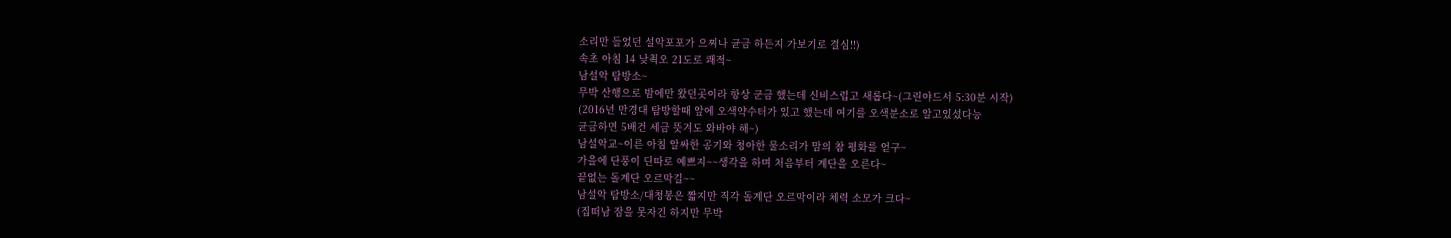소리만 들었던 설악포포가 으찌나 균금 하든지 가보기로 결심!!)
속초 아침 14 낮쵝오 21도로 쾌적~
남설악 탐방소~
무박 산행으로 밤에만 왔던곳이라 항상 군금 했는데 신비스럽고 새롭다~(그린야드서 5:30분 시작)
(2016년 만경대 탐방할때 앞에 오색약수터가 있고 했는데 여기를 오색분소로 알고있섰다능
균금하면 5배건 세금 뜻겨도 와바야 해~)
남설악교~이른 아침 알싸한 공기와 청아한 물소리가 맘의 참 평화를 얻구~
가을에 단풍이 딘따로 예쁘지~~생각을 하며 처음부터 계단을 오른다~
끝없는 돌계단 오르막길~~
남설악 탐방소/대청봉은 짧지만 직각 돌계단 오르막이라 체력 소모가 크다~
(집떠남 잠을 못자긴 하지만 무박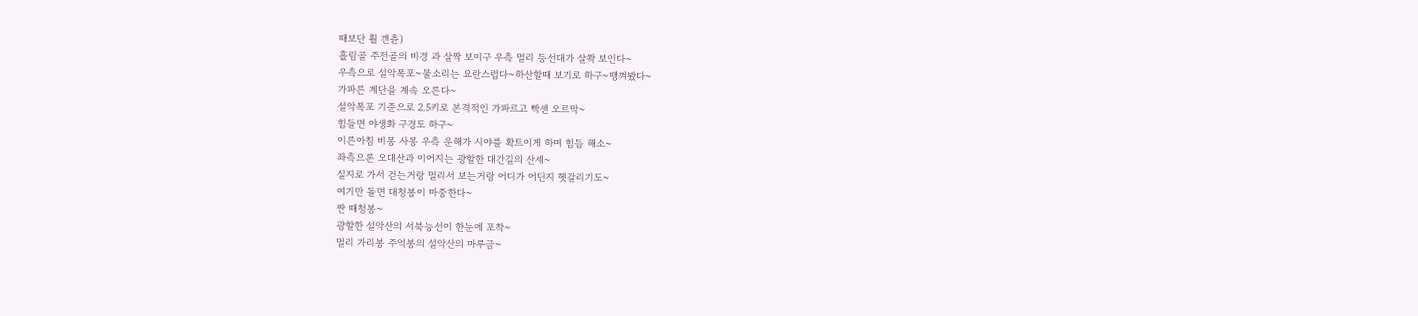때보단 훨 갠츈)
흘림골 주전골의 비경 과 살짝 보이구 우측 멀리 등선대가 살쫙 보인다~
우측으로 설악폭포~물소리는 요란스럽다~하산할때 보기로 하구~땡껴봤다~
가파른 계단을 계속 오른다~
설악폭포 기준으로 2.5키로 본격적인 가파르고 빡센 오르막~
힘들면 야생화 구경도 하구~
이른아침 비몽 사몽 우측 운해가 시야를 확트이게 하며 힘듬 해소~
좌측으론 오대산과 이어지는 광할한 대간길의 산세~
실지로 가서 걷는거랑 멀리서 보는거랑 어디가 어딘지 헷갈리기도~
여기만 돌면 대청봉이 마중한다~
짠 때청봉~
광할한 설악산의 서북능선이 한눈에 포착~
멀리 가리봉 주억봉의 설악산의 마루금~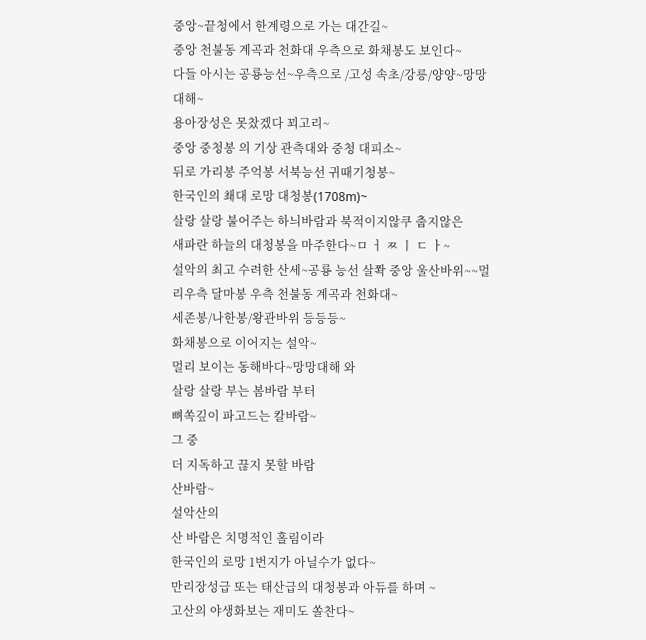중앙~끝청에서 한계령으로 가는 대간길~
중앙 천불동 계곡과 천화대 우측으로 화채봉도 보인다~
다들 아시는 공룡능선~우측으로 /고성 속초/강릉/양양~망망대해~
용아장성은 못찼겠다 꾀고리~
중앙 중청봉 의 기상 관측대와 중청 대피소~
뒤로 가리봉 주억봉 서북능선 귀때기청봉~
한국인의 쵀대 로망 대청봉(1708m)~
살랑 살랑 불어주는 하늬바람과 북적이지않쿠 춥지않은
새파란 하늘의 대청봉을 마주한다~ㅁ ㅓ ㅉ ㅣ ㄷ ㅏ~
설악의 최고 수려한 산세~공룡 능선 살쫙 중앙 울산바위~~멀리우측 달마봉 우측 천불동 계곡과 천화대~
세존봉/나한봉/왕관바위 등등등~
화채봉으로 이어지는 설악~
멀리 보이는 동해바다~망망대해 와
살랑 살랑 부는 봄바람 부터
뼈쏙깊이 파고드는 칼바람~
그 중
더 지독하고 끊지 못할 바람
산바람~
설악산의
산 바람은 치명적인 홀림이라
한국인의 로망 1번지가 아닐수가 없다~
만리장성급 또는 태산급의 대청봉과 아듀를 하며 ~
고산의 야생화보는 재미도 쏠찬다~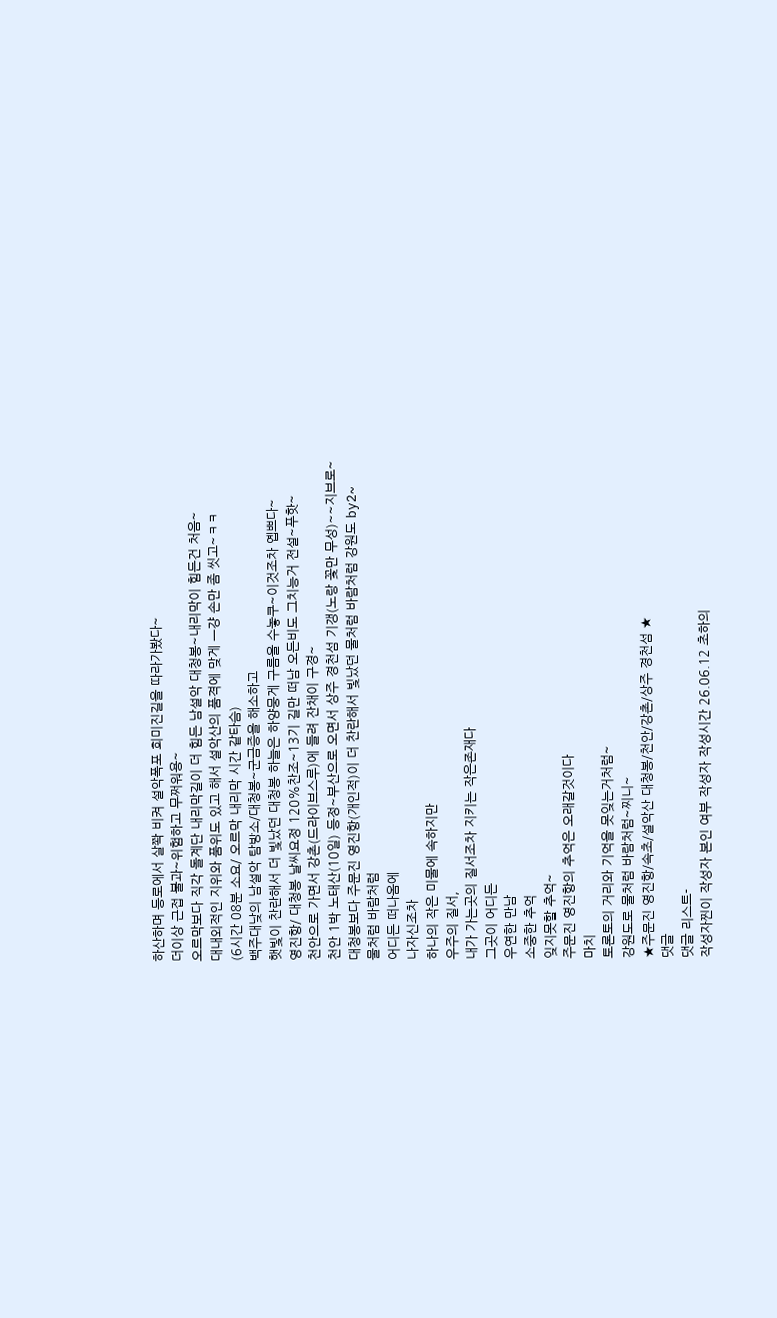하산하며 등로에서 살쫙 비켜 설악폭포 희미진길을 따라가봤다~
더이상 근접 불과~위험하고 무쩌워용~
오르막보다 직각 돌계단 내리막길이 더 힘든 남설악 대청봉~내리막이 힘든건 처음~
대내외적인 지위와 품위도 있고 해서 설악산의 품격에 맞게 ㅡ걍 손만 좀 씻고~ㅋㅋ
(6시간 08분 소요/ 오르막 내리막 시간 같타슴)
백주대낮의 남설악 탐방소/대청봉~군금증을 해소하고
햇빛이 찬란해서 더 빛났던 대청봉 하늘은 하양뭉게 구름을 수놓쿠~이것조차 옙쁘다~
영진항/ 대청봉 날씨요정 120%찬조~13기 길만 떠남 오든비도 그치능거 전설~푸핫~
천안으로 가면서 강촌(드라이브스루)에 들려 잔채이 구경~
천안 1박 노태산(10일) 등정~부산으로 오면서 상주 경천섬 기갱(노랑 꽃만 무성)~~지브로~
대청봉보다 주문진 영진항(개인적)이 더 찬란해서 빛났던 물처럼 바람처럼 강원도 by2~
물처럼 바람처럼
어디든 떠나옴에
나자신조차
하나의 작은 미물에 속하지만
우주의 질서,
내가 가는곳의 질서조차 지키는 작은존재다
그곳이 어디든
우연한 만남
소중한 추억
잊지못할 추억~
주문진 영진항의 추억은 오래갈것이다
마치
토론토의 거리와 기억을 못잊는거처럼~
강원도로 물처럼 바람처럼~찌니~
★주문진 영진항/속초/설악산 대청봉/천안/강촌/상주 경천섬 ★
댓글
댓글 리스트-
작성자찐이 작성자 본인 여부 작성자 작성시간 26.06.12 초하의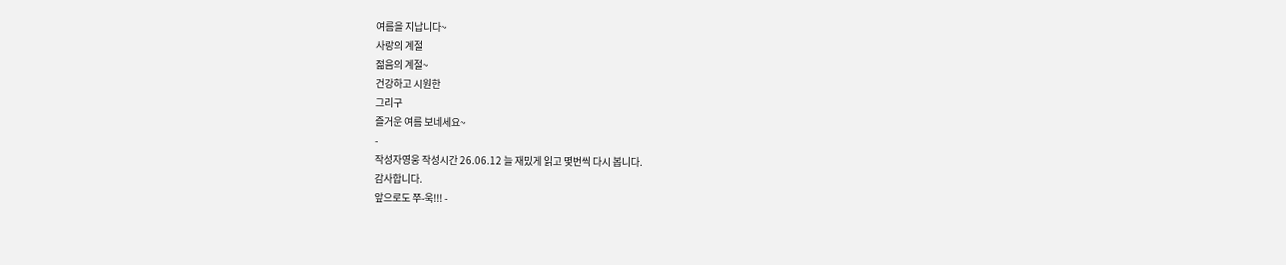여름을 지납니다~
사랑의 계절
젊음의 계절~
건강하고 시원한
그리구
즐거운 여름 보네세요~
-
작성자영웅 작성시간 26.06.12 늘 재밌게 읽고 몇번씩 다시 봅니다.
감사합니다.
앞으로도 쭈-욱!!! -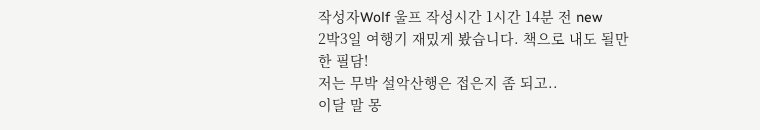작성자Wolf 울프 작성시간 1시간 14분 전 new
2박3일 여행기 재밌게 봤습니다. 책으로 내도 될만한 필담!
저는 무박 설악산행은 접은지 좀 되고..
이달 말 몽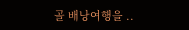골 배낭여행을 ..